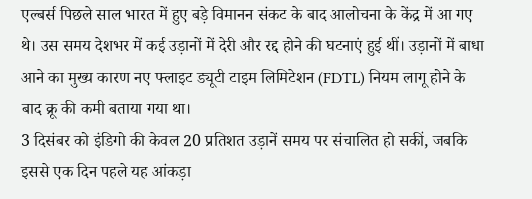एल्बर्स पिछले साल भारत में हुए बड़े विमानन संकट के बाद आलोचना के केंद्र में आ गए थे। उस समय देशभर में कई उड़ानों में देरी और रद्द होने की घटनाएं हुई थीं। उड़ानों में बाधा आने का मुख्य कारण नए फ्लाइट ड्यूटी टाइम लिमिटेशन (FDTL) नियम लागू होने के बाद क्रू की कमी बताया गया था।
3 दिसंबर को इंडिगो की केवल 20 प्रतिशत उड़ानें समय पर संचालित हो सकीं, जबकि इससे एक दिन पहले यह आंकड़ा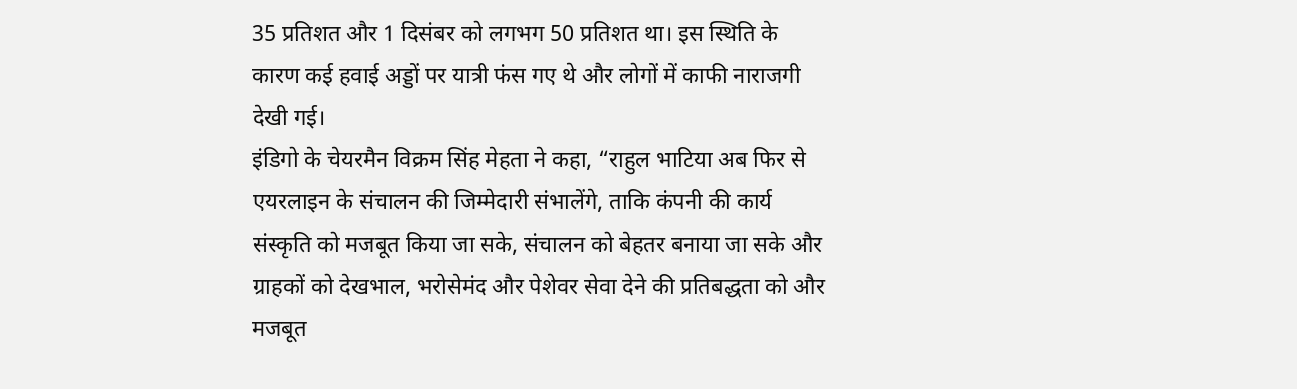35 प्रतिशत और 1 दिसंबर को लगभग 50 प्रतिशत था। इस स्थिति के कारण कई हवाई अड्डों पर यात्री फंस गए थे और लोगों में काफी नाराजगी देखी गई।
इंडिगो के चेयरमैन विक्रम सिंह मेहता ने कहा, “राहुल भाटिया अब फिर से एयरलाइन के संचालन की जिम्मेदारी संभालेंगे, ताकि कंपनी की कार्य संस्कृति को मजबूत किया जा सके, संचालन को बेहतर बनाया जा सके और ग्राहकों को देखभाल, भरोसेमंद और पेशेवर सेवा देने की प्रतिबद्धता को और मजबूत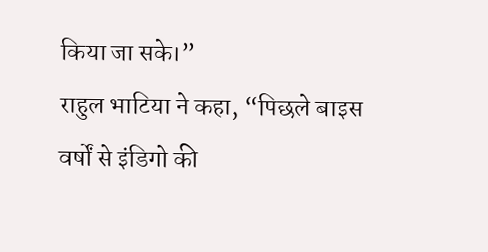किया जा सके।”
राहुल भाटिया ने कहा, “पिछले बाइस वर्षों से इंडिगो की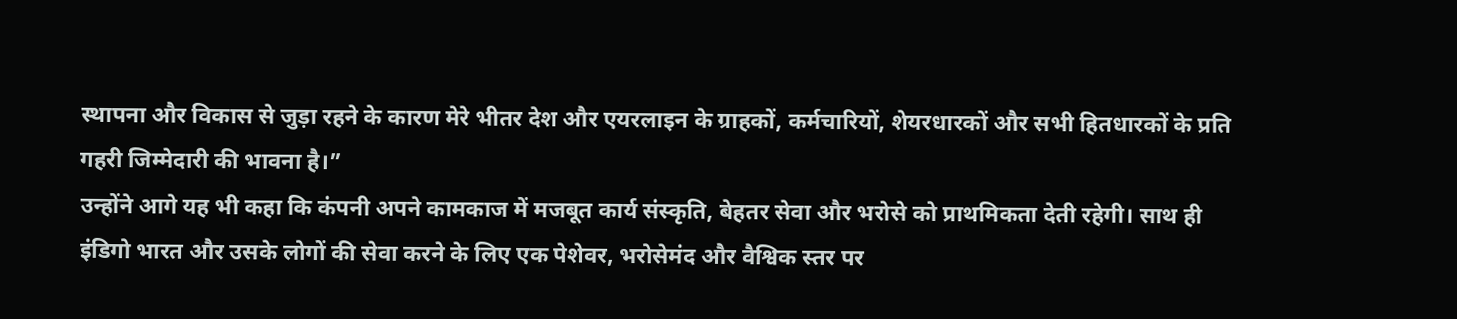स्थापना और विकास से जुड़ा रहने के कारण मेरे भीतर देश और एयरलाइन के ग्राहकों, कर्मचारियों, शेयरधारकों और सभी हितधारकों के प्रति गहरी जिम्मेदारी की भावना है।”
उन्होंने आगे यह भी कहा कि कंपनी अपने कामकाज में मजबूत कार्य संस्कृति, बेहतर सेवा और भरोसे को प्राथमिकता देती रहेगी। साथ ही इंडिगो भारत और उसके लोगों की सेवा करने के लिए एक पेशेवर, भरोसेमंद और वैश्विक स्तर पर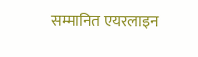सम्मानित एयरलाइन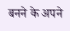बनने के अपने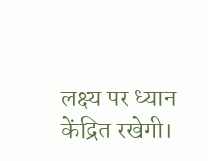लक्ष्य पर ध्यान केंद्रित रखेगी।